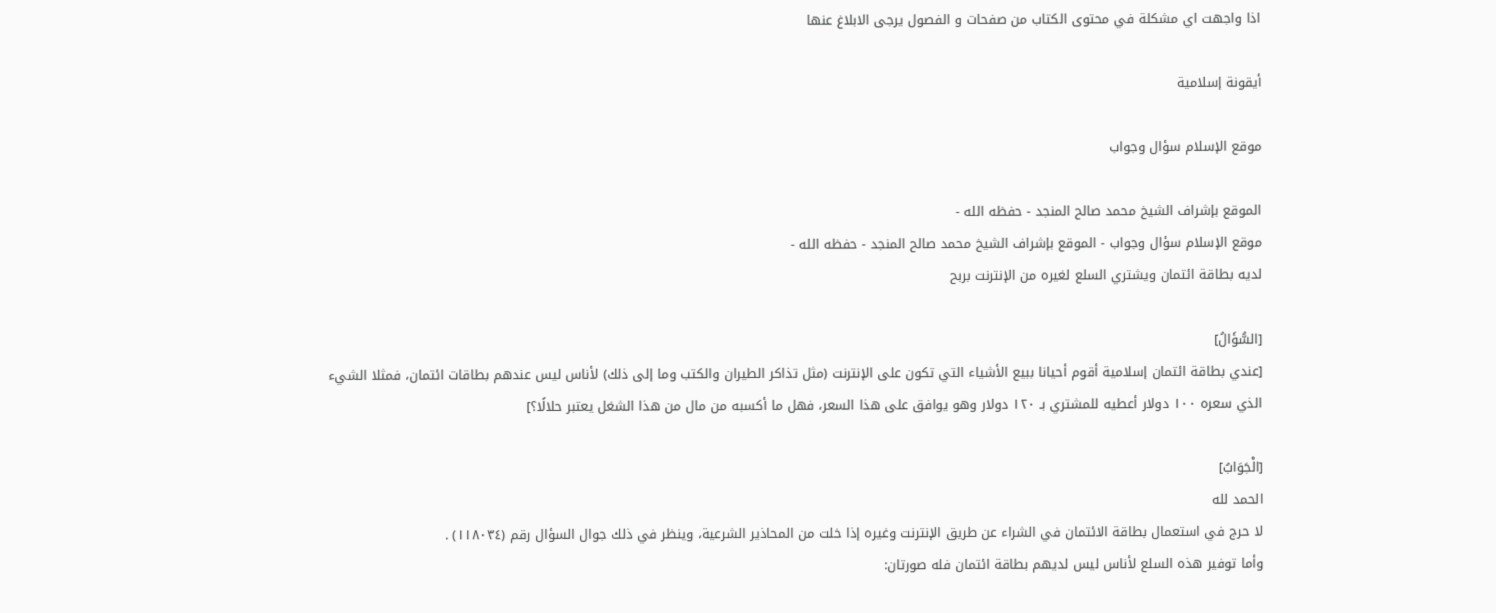اذا واجهت اي مشكلة في محتوى الكتاب من صفحات و الفصول يرجى الابلاغ عنها

أيقونة إسلامية

موقع الإسلام سؤال وجواب

الموقع بإشراف الشيخ محمد صالح المنجد - حفظه الله -
موقع الإسلام سؤال وجواب - الموقع بإشراف الشيخ محمد صالح المنجد - حفظه الله -
لديه بطاقة ائتمان ويشتري السلع لغيره من الإنترنت بربح

[السُّؤَالُ]
[عندي بطاقة ائتمان إسلامية أقوم أحيانا ببيع الأشياء التي تكون على الإنترنت (مثل تذاكر الطيران والكتب وما إلى ذلك) لأناس ليس عندهم بطاقات ائتمان، فمثلا الشيء الذي سعره ١٠٠ دولار أعطيه للمشتري بـ ١٢٠ دولار وهو يوافق على هذا السعر، فهل ما أكسبه من مال من هذا الشغل يعتبر حلالًا؟]

[الْجَوَابُ]
الحمد لله
لا حرج في استعمال بطاقة الائتمان في الشراء عن طريق الإنترنت وغيره إذا خلت من المحاذير الشرعية، وينظر في ذلك جوال السؤال رقم (١١٨٠٣٤) .
وأما توفير هذه السلع لأناس ليس لديهم بطاقة ائتمان فله صورتان: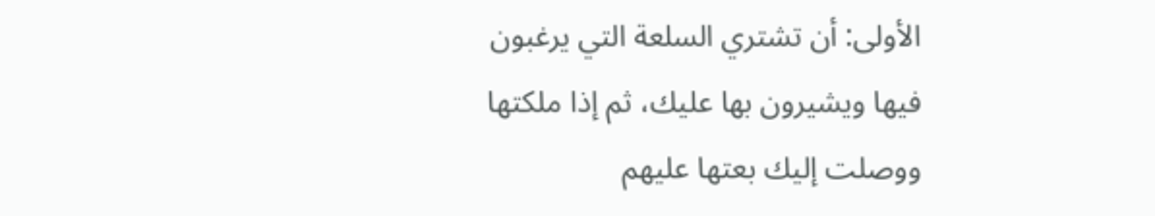الأولى: أن تشتري السلعة التي يرغبون فيها ويشيرون بها عليك، ثم إذا ملكتها ووصلت إليك بعتها عليهم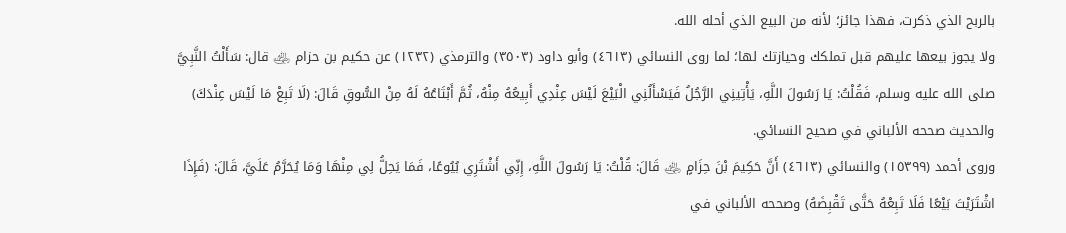بالربح الذي ذكرت، فهذا جائز؛ لأنه من البيع الذي أحله الله.
ولا يجوز بيعها عليهم قبل تملكك وحيازتك لها؛ لما روى النسائي (٤٦١٣) وأبو داود (٣٥٠٣) والترمذي (١٢٣٢) عن حكيم بن حزام ﵁ قال: سَأَلْتُ النَّبِيَّ صلى الله عليه وسلم، فَقُلْتُ: يَا رَسُولَ اللَّهِ، يَأْتِينِي الرَّجُلُ فَيَسْأَلُنِي الْبَيْعَ لَيْسَ عِنْدِي أَبِيعُهُ مِنْهُ، ثُمَّ أَبْتَاعُهُ لَهُ مِنْ السُّوقِ قَالَ: (لَا تَبِعْ مَا لَيْسَ عِنْدَكَ) والحديث صححه الألباني في صحيح النسائي.
وروى أحمد (١٥٣٩٩) والنسائي (٤٦١٣) أَنَّ حَكِيمَ بْنَ حِزَامٍ ﵁ قَالَ: قُلْتُ: يَا رَسُولَ اللَّهِ، إِنِّي أَشْتَرِي بُيُوعًا، فَمَا يَحِلُّ لِي مِنْهَا وَمَا يُحَرَّمُ عَلَيَّ، قَالَ: (فَإِذَا اشْتَرَيْتَ بَيْعًا فَلَا تَبِعْهُ حَتَّى تَقْبِضَهُ) وصححه الألباني في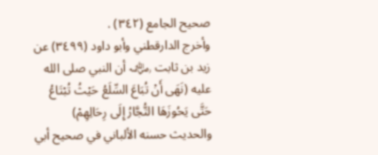صحيح الجامع (٣٤٢) .
وأخرج الدارقطني وأبو داود (٣٤٩٩) عن زيد بن ثابت ﵁ أن النبي صلى الله عليه (نَهَى أَنْ تُبَاعَ السِّلَعُ حَيْثُ تُبْتَاعُ حَتَّى يَحُوزَهَا التُّجَّارُ إِلَى رِحَالِهِمْ) والحديث حسنه الألباني في صحيح أبي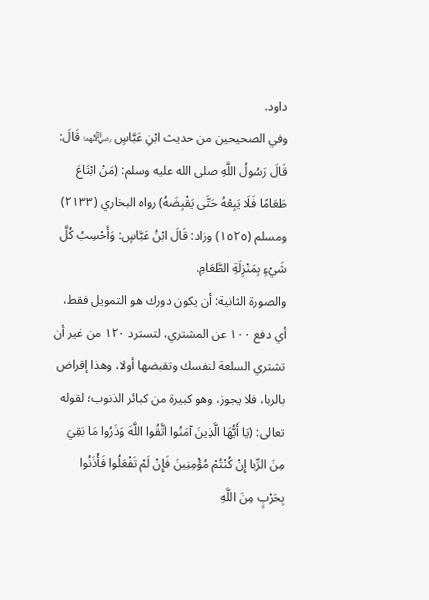داود.
وفي الصحيحين من حديث ابْنِ عَبَّاسٍ ﵄ قَالَ: قَالَ رَسُولُ اللَّهِ صلى الله عليه وسلم: (مَنْ ابْتَاعَ طَعَامًا فَلَا يَبِعْهُ حَتَّى يَقْبِضَهُ) رواه البخاري (٢١٣٣) ومسلم (١٥٢٥) وزاد: قَالَ ابْنُ عَبَّاسٍ: وَأَحْسِبُ كُلَّ شَيْءٍ بِمَنْزِلَةِ الطَّعَامِ.
والصورة الثانية: أن يكون دورك هو التمويل فقط، أي دفع ١٠٠ عن المشتري، لتسترد ١٢٠ من غير أن تشتري السلعة لنفسك وتقبضها أولا، وهذا إقراض بالربا، فلا يجوز، وهو كبيرة من كبائر الذنوب؛ لقوله تعالى: (يَا أَيُّهَا الَّذِينَ آمَنُوا اتَّقُوا اللَّهَ وَذَرُوا مَا بَقِيَ مِنَ الرِّبا إِنْ كُنْتُمْ مُؤْمِنِينَ فَإِنْ لَمْ تَفْعَلُوا فَأْذَنُوا بِحَرْبٍ مِنَ اللَّهِ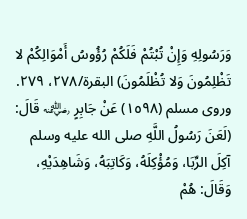وَرَسُولِهِ وَإِنْ تُبْتُمْ فَلَكُمْ رُؤُوسُ أَمْوَالِكُمْ لا تَظْلِمُونَ وَلا تُظْلَمُونَ) البقرة/٢٧٨، ٢٧٩.
وروى مسلم (١٥٩٨) عَنْ جَابِرٍ ﵁ قَالَ: (لَعَنَ رَسُولُ اللَّهِ صلى الله عليه وسلم آكِلَ الرِّبَا، وَمُؤْكِلَهُ، وَكَاتِبَهُ، وَشَاهِدَيْهِ، وَقَالَ: هُمْ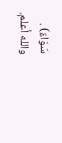سَوَاءٌ) .
والله أعلم.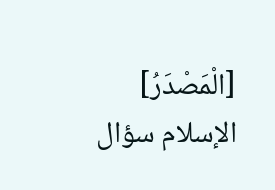[الْمَصْدَرُ]
الإسلام سؤال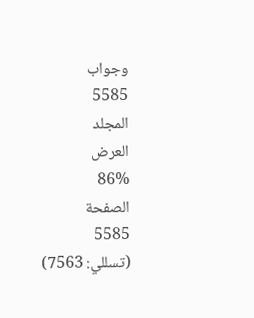وجواب
5585
المجلد
العرض
86%
الصفحة
5585
(تسللي: 7563)